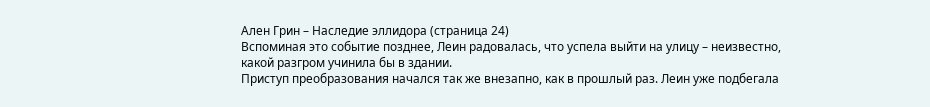Ален Грин – Наследие эллидора (страница 24)
Вспоминая это событие позднее, Леин радовалась, что успела выйти на улицу – неизвестно, какой разгром учинила бы в здании.
Приступ преобразования начался так же внезапно, как в прошлый раз. Леин уже подбегала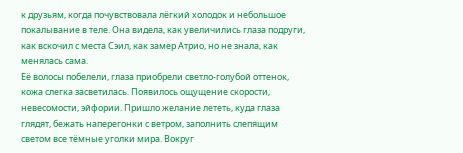к друзьям, когда почувствовала лёгкий холодок и небольшое покалывание в теле. Она видела, как увеличились глаза подруги, как вскочил с места Сэил, как замер Атрио, но не знала, как менялась сама.
Её волосы побелели, глаза приобрели светло-голубой оттенок, кожа слегка засветилась. Появилось ощущение скорости, невесомости, эйфории. Пришло желание лететь, куда глаза глядят, бежать наперегонки с ветром, заполнить слепящим светом все тёмные уголки мира. Вокруг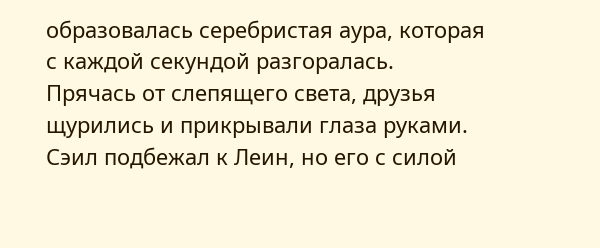образовалась серебристая аура, которая с каждой секундой разгоралась. Прячась от слепящего света, друзья щурились и прикрывали глаза руками. Сэил подбежал к Леин, но его с силой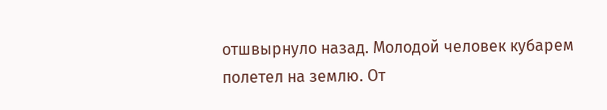отшвырнуло назад. Молодой человек кубарем полетел на землю. От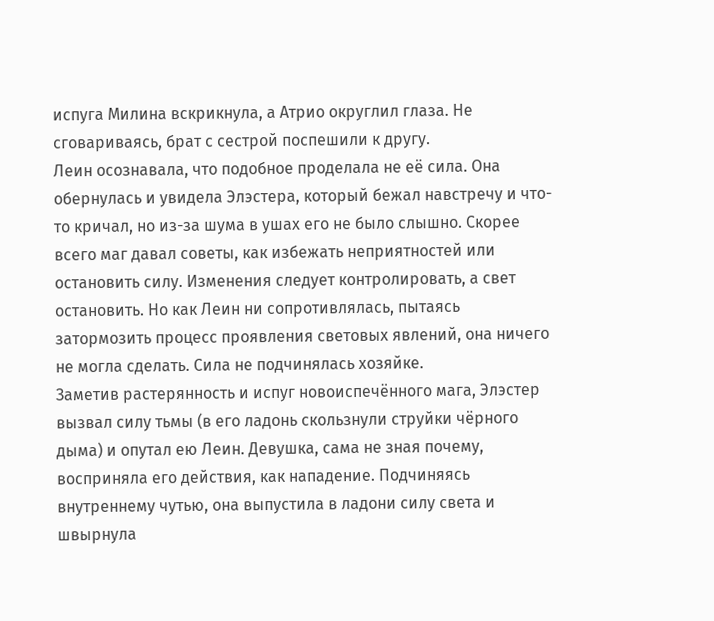испуга Милина вскрикнула, а Атрио округлил глаза. Не сговариваясь, брат с сестрой поспешили к другу.
Леин осознавала, что подобное проделала не её сила. Она обернулась и увидела Элэстера, который бежал навстречу и что-то кричал, но из-за шума в ушах его не было слышно. Скорее всего маг давал советы, как избежать неприятностей или остановить силу. Изменения следует контролировать, а свет остановить. Но как Леин ни сопротивлялась, пытаясь затормозить процесс проявления световых явлений, она ничего не могла сделать. Сила не подчинялась хозяйке.
Заметив растерянность и испуг новоиспечённого мага, Элэстер вызвал силу тьмы (в его ладонь скользнули струйки чёрного дыма) и опутал ею Леин. Девушка, сама не зная почему, восприняла его действия, как нападение. Подчиняясь внутреннему чутью, она выпустила в ладони силу света и швырнула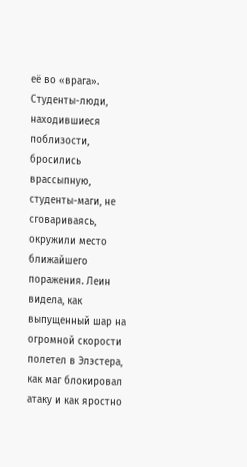её во «врага». Студенты-люди, находившиеся поблизости, бросились врассыпную, студенты-маги, не сговариваясь, окружили место ближайшего поражения. Леин видела, как выпущенный шар на огромной скорости полетел в Элэстера, как маг блокировал атаку и как яростно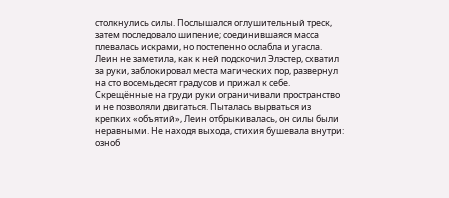столкнулись силы. Послышался оглушительный треск, затем последовало шипение; соединившаяся масса плевалась искрами, но постепенно ослабла и угасла.
Леин не заметила, как к ней подскочил Элэстер, схватил за руки, заблокировал места магических пор, развернул на сто восемьдесят градусов и прижал к себе. Скрещённые на груди руки ограничивали пространство и не позволяли двигаться. Пыталась вырваться из крепких «объятий», Леин отбрыкивалась, он силы были неравными. Не находя выхода, стихия бушевала внутри: озноб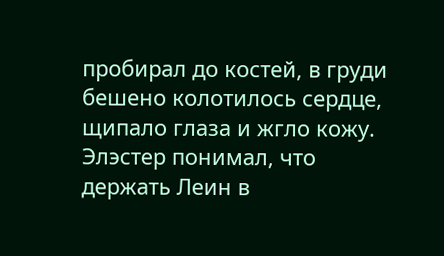пробирал до костей, в груди бешено колотилось сердце, щипало глаза и жгло кожу. Элэстер понимал, что держать Леин в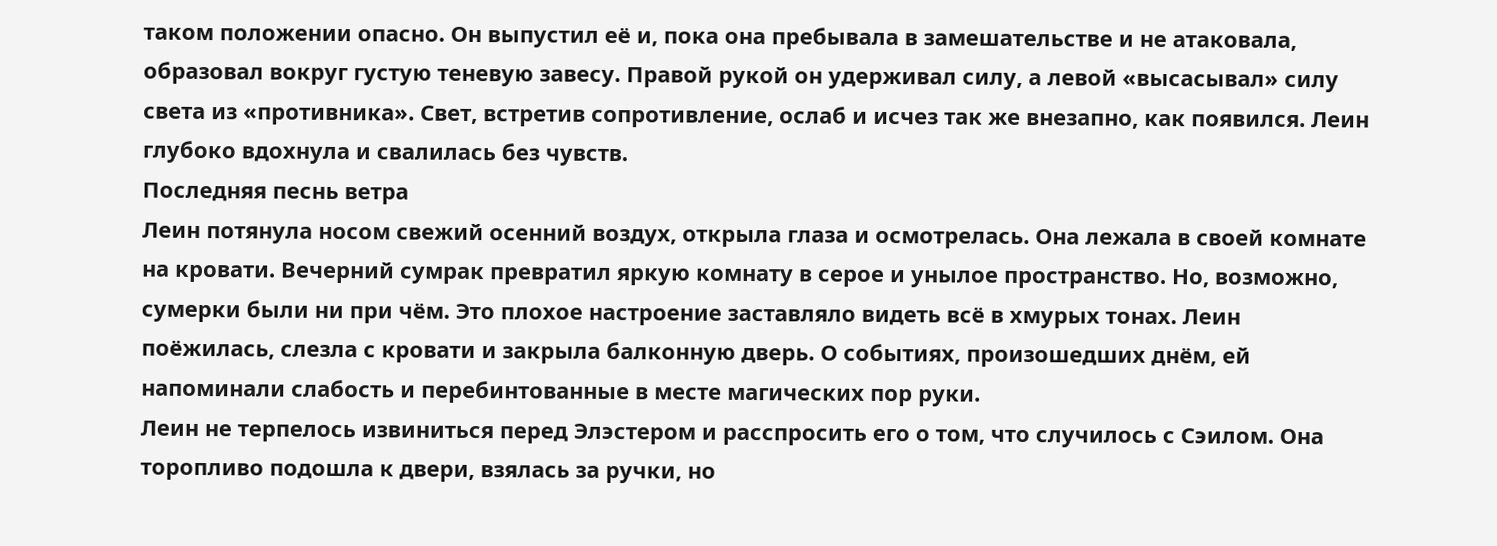таком положении опасно. Он выпустил её и, пока она пребывала в замешательстве и не атаковала, образовал вокруг густую теневую завесу. Правой рукой он удерживал силу, а левой «высасывал» силу света из «противника». Свет, встретив сопротивление, ослаб и исчез так же внезапно, как появился. Леин глубоко вдохнула и свалилась без чувств.
Последняя песнь ветра
Леин потянула носом свежий осенний воздух, открыла глаза и осмотрелась. Она лежала в своей комнате на кровати. Вечерний сумрак превратил яркую комнату в серое и унылое пространство. Но, возможно, сумерки были ни при чём. Это плохое настроение заставляло видеть всё в хмурых тонах. Леин поёжилась, слезла с кровати и закрыла балконную дверь. О событиях, произошедших днём, ей напоминали слабость и перебинтованные в месте магических пор руки.
Леин не терпелось извиниться перед Элэстером и расспросить его о том, что случилось с Сэилом. Она торопливо подошла к двери, взялась за ручки, но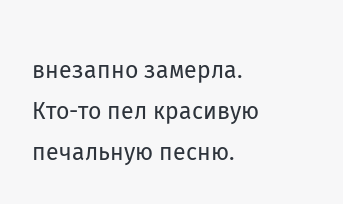внезапно замерла. Кто-то пел красивую печальную песню.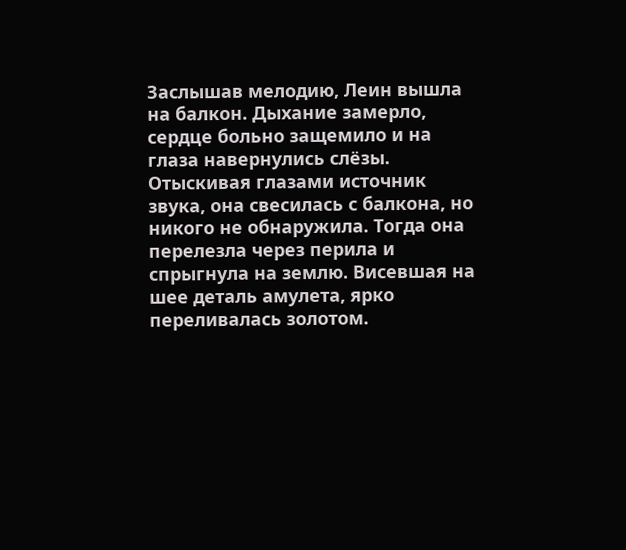Заслышав мелодию, Леин вышла на балкон. Дыхание замерло, сердце больно защемило и на глаза навернулись слёзы. Отыскивая глазами источник звука, она свесилась с балкона, но никого не обнаружила. Тогда она перелезла через перила и спрыгнула на землю. Висевшая на шее деталь амулета, ярко переливалась золотом.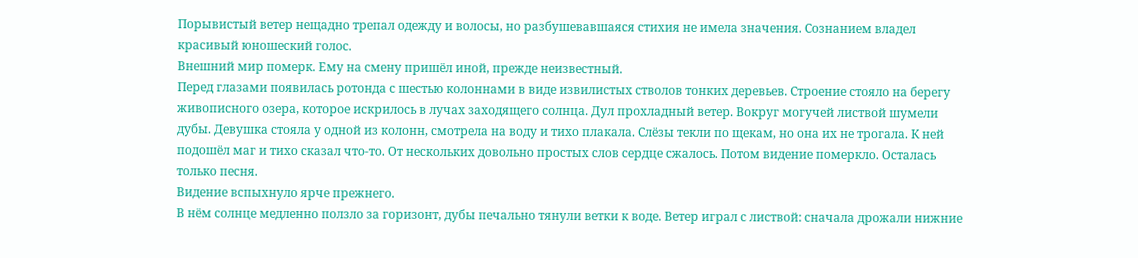Порывистый ветер нещадно трепал одежду и волосы, но разбушевавшаяся стихия не имела значения. Сознанием владел красивый юношеский голос.
Внешний мир померк. Ему на смену пришёл иной, прежде неизвестный.
Перед глазами появилась ротонда с шестью колоннами в виде извилистых стволов тонких деревьев. Строение стояло на берегу живописного озера, которое искрилось в лучах заходящего солнца. Дул прохладный ветер. Вокруг могучей листвой шумели дубы. Девушка стояла у одной из колонн, смотрела на воду и тихо плакала. Слёзы текли по щекам, но она их не трогала. К ней подошёл маг и тихо сказал что-то. От нескольких довольно простых слов сердце сжалось. Потом видение померкло. Осталась только песня.
Видение вспыхнуло ярче прежнего.
В нём солнце медленно ползло за горизонт, дубы печально тянули ветки к воде. Ветер играл с листвой: сначала дрожали нижние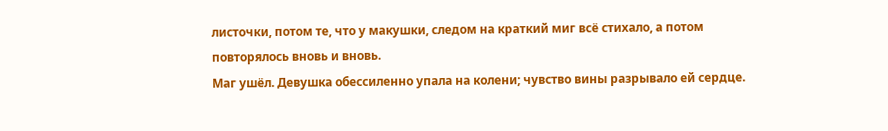листочки, потом те, что у макушки, следом на краткий миг всё стихало, а потом повторялось вновь и вновь.
Маг ушёл. Девушка обессиленно упала на колени; чувство вины разрывало ей сердце.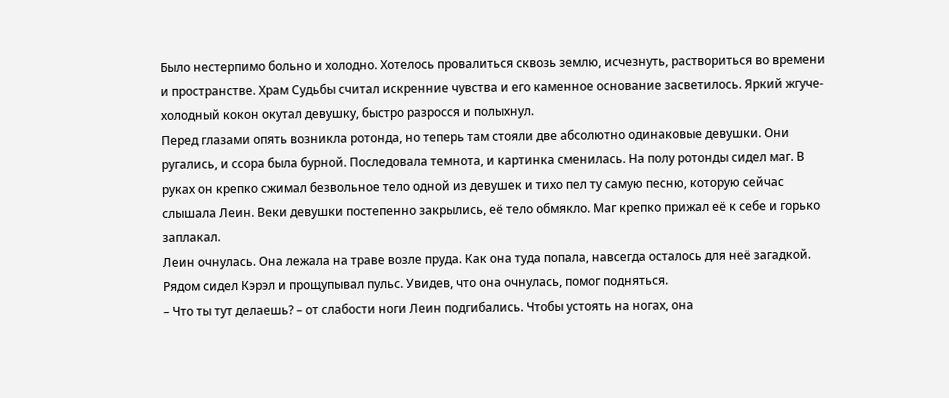Было нестерпимо больно и холодно. Хотелось провалиться сквозь землю, исчезнуть, раствориться во времени и пространстве. Храм Судьбы считал искренние чувства и его каменное основание засветилось. Яркий жгуче-холодный кокон окутал девушку, быстро разросся и полыхнул.
Перед глазами опять возникла ротонда, но теперь там стояли две абсолютно одинаковые девушки. Они ругались, и ссора была бурной. Последовала темнота, и картинка сменилась. На полу ротонды сидел маг. В руках он крепко сжимал безвольное тело одной из девушек и тихо пел ту самую песню, которую сейчас слышала Леин. Веки девушки постепенно закрылись, её тело обмякло. Маг крепко прижал её к себе и горько заплакал.
Леин очнулась. Она лежала на траве возле пруда. Как она туда попала, навсегда осталось для неё загадкой. Рядом сидел Кэрэл и прощупывал пульс. Увидев, что она очнулась, помог подняться.
– Что ты тут делаешь? – от слабости ноги Леин подгибались. Чтобы устоять на ногах, она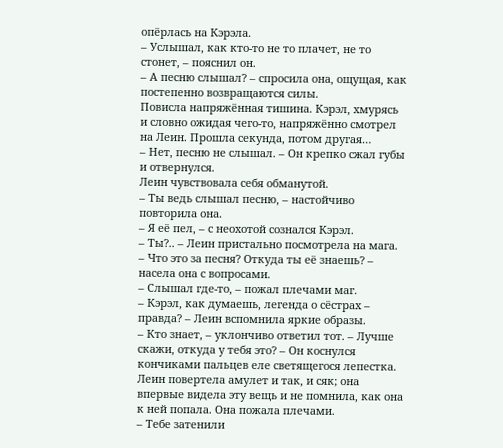опёрлась на Кэрэла.
– Услышал, как кто-то не то плачет, не то стонет, – пояснил он.
– А песню слышал? – спросила она, ощущая, как постепенно возвращаются силы.
Повисла напряжённая тишина. Кэрэл, хмурясь и словно ожидая чего-то, напряжённо смотрел на Леин. Прошла секунда, потом другая…
– Нет, песню не слышал. – Он крепко сжал губы и отвернулся.
Леин чувствовала себя обманутой.
– Ты ведь слышал песню, – настойчиво повторила она.
– Я её пел, – с неохотой сознался Кэрэл.
– Ты?.. – Леин пристально посмотрела на мага. – Что это за песня? Откуда ты её знаешь? – насела она с вопросами.
– Слышал где-то, – пожал плечами маг.
– Кэрэл, как думаешь, легенда о сёстрах – правда? – Леин вспомнила яркие образы.
– Кто знает, – уклончиво ответил тот. – Лучше скажи, откуда у тебя это? – Он коснулся кончиками пальцев еле светящегося лепестка.
Леин повертела амулет и так, и сяк; она впервые видела эту вещь и не помнила, как она к ней попала. Она пожала плечами.
– Тебе затенили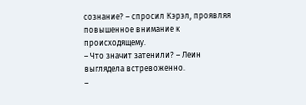сознание? – спросил Кэрэл, проявляя повышенное внимание к происходящему.
– Что значит затенили? – Леин выглядела встревоженно.
–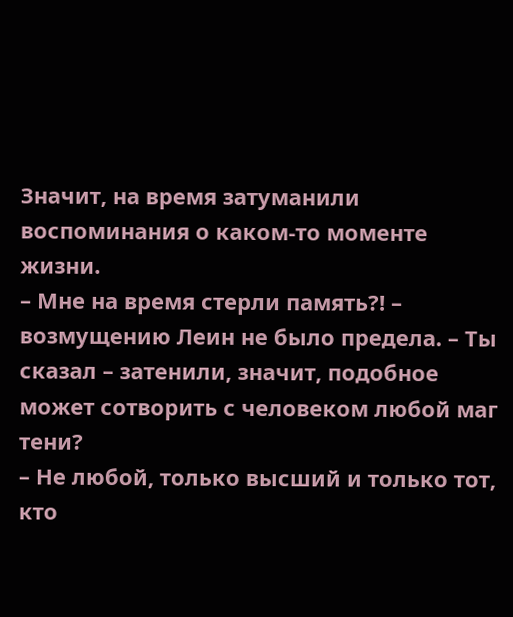Значит, на время затуманили воспоминания о каком-то моменте жизни.
– Мне на время стерли память?! – возмущению Леин не было предела. – Ты сказал – затенили, значит, подобное может сотворить с человеком любой маг тени?
– Не любой, только высший и только тот, кто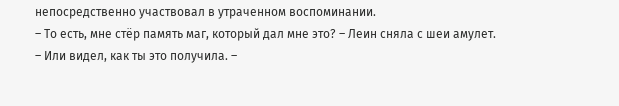непосредственно участвовал в утраченном воспоминании.
– То есть, мне стёр память маг, который дал мне это? – Леин сняла с шеи амулет.
– Или видел, как ты это получила. –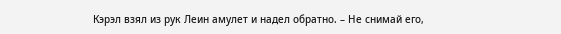Кэрэл взял из рук Леин амулет и надел обратно. – Не снимай его,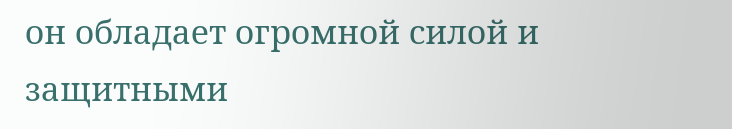он обладает огромной силой и защитными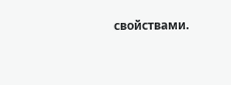свойствами.